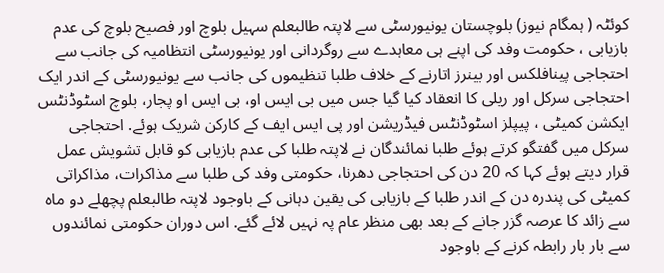کوئٹہ ( ہمگام نیوز) بلوچستان یونیورسٹی سے لاپتہ طالبعلم سہیل بلوچ اور فصیح بلوچ کی عدم بازیابی ، حکومت وفد کی اپنے ہی معاہدے سے روگردانی اور یونیورسٹی انتظامیہ کی جانب سے احتجاجی پینافلکس اور بینرز اتارنے کے خلاف طلبا تنظیموں کی جانب سے یونیورسٹی کے اندر ایک احتجاجی سرکل اور ریلی کا انعقاد کیا گیا جس میں بی ایس او، بی ایس او پجار، بلوچ اسٹوڈنٹس ایکشن کمیٹی ، پیپلز اسٹوڈنٹس فیڈریشن اور پی ایس ایف کے کارکن شریک ہوئے. احتجاجی سرکل میں گفتگو کرتے ہوئے طلبا نمائندگان نے لاپتہ طلبا کی عدم بازیابی کو قابل تشویش عمل قرار دیتے ہوئے کہا کہ 20 دن کی احتجاجی دھرنا، حکومتی وفد کی طلبا سے مذاکرات، مذاکراتی کمیٹی کی پندرہ دن کے اندر طلبا کے بازیابی کی یقین دہانی کے باوجود لاپتہ طالبعلم پچھلے دو ماہ سے زائد کا عرصہ گزر جانے کے بعد بھی منظر عام پہ نہیں لائے گئے. اس دوران حکومتی نمائندوں سے بار بار رابطہ کرنے کے باوجود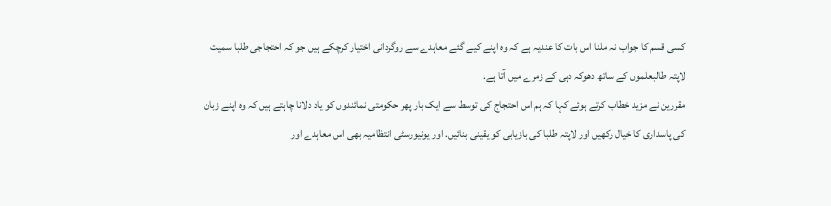کسی قسم کا جواب نہ ملنا اس بات کا عندیہ ہے کہ وہ اپنے کیے گئے معاہدے سے روگردانی اختیار کرچکے ہیں جو کہ احتجاجی طلبا سمیت لاپتہ طالبعلموں کے ساتھ دھوکہ دہی کے زمرے میں آتا ہے.
مقررین نے مزید خطاب کرتے ہوئے کہا کہ ہم اس احتجاج کی توسط سے ایک بار پھر حکومتی نمائندوں کو یاد دلانا چاہتے ہیں کہ وہ اپنے زبان کی پاسداری کا خیال رکھیں اور لاپتہ طلبا کی بازیابی کو یقینی بنائیں. اور یونیورسٹی انتظامیہ بھی اس معاہدے اور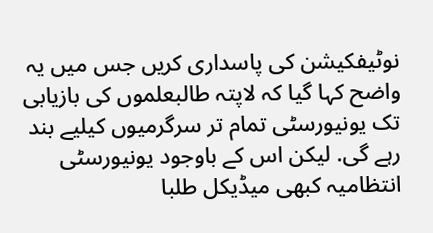نوٹیفکیشن کی پاسداری کریں جس میں یہ واضح کہا گیا کہ لاپتہ طالبعلموں کی بازیابی تک یونیورسٹی تمام تر سرگرمیوں کیلیے بند رہے گی. لیکن اس کے باوجود یونیورسٹی انتظامیہ کبھی میڈیکل طلبا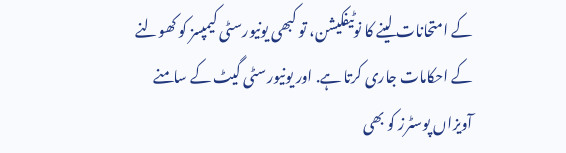کے امتحانات لینے کا نوٹیفکیشن، تو کبھی یونیورسٹی کیمپسز کو کھولنے کے احکامات جاری کرتا ہے. اور یونیورسٹی گیٹ کے سامنے آویزاں پوسٹرز کو بھی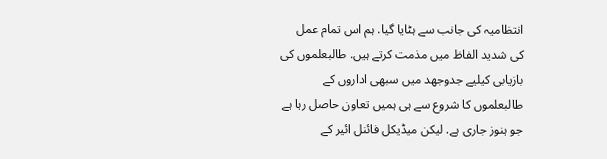انتظامیہ کی جانب سے ہٹایا گیا. ہم اس تمام عمل کی شدید الفاظ میں مذمت کرتے ہیں. طالبعلموں کی بازیابی کیلیے جدوجھد میں سبھی اداروں کے طالبعلموں کا شروع سے ہی ہمیں تعاون حاصل رہا ہے جو ہنوز جاری ہے. لیکن میڈیکل فائنل ائیر کے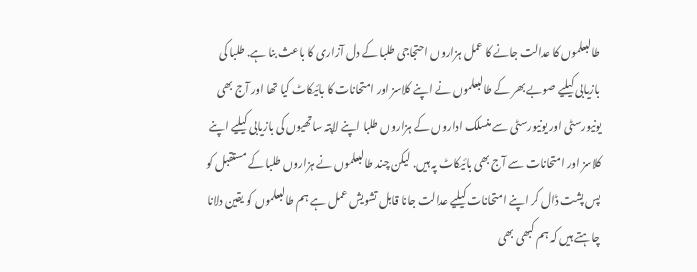طالبعلموں کا عدالت جانے کا عمل ہزاروں احتجاجی طلبا کے دل آزاری کا باعث بنا ہے. طلبا کی بازیابی کیلیے صوبے بھر کے طالبعلموں نے اپنے کلاسز اور امتحانات کا بائیکاٹ کیا تھا اور آج بھی یونیورسٹی اور یونیورسٹی سے منسلک اداروں کے ہزاروں طلبا اپنے لاپتہ ساتھیوں کی بازیابی کیلیے اپنے کلاسز اور امتحانات سے آج بھی بائیکاٹ پہ ہیں. لیکن چند طالبعلموں نے ہزاروں طلبا کے مستقبل کو پس پشت ڈال کر اپنے امتحانات کیلیے عدالت جانا قابل تشویش عمل ہے ہم طالبعلموں کو یقین دلانا چاہتے ہیں کہ ہم کبھی بھی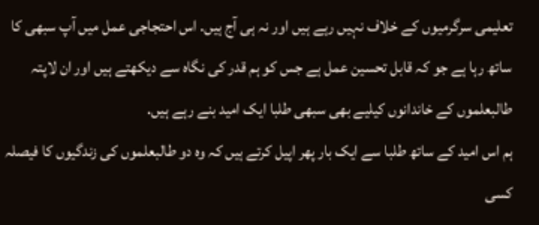تعلیمی سرگرمیوں کے خلاف نہیں رہے ہیں اور نہ ہی آج ہیں. اس احتجاجی عمل میں آپ سبھی کا ساتھ رہا ہے جو کہ قابل تحسین عمل ہے جس کو ہم قدر کی نگاہ سے دیکھتے ہیں اور ان لاپتہ طالبعلموں کے خاندانوں کیلیے بھی سبھی طلبا ایک امید بنے رہے ہیں.
ہم اس امید کے ساتھ طلبا سے ایک بار پھر اپیل کرتے ہیں کہ وہ دو طالبعلموں کی زندگیوں کا فیصلہ کسی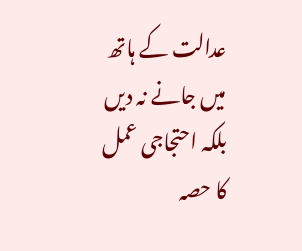عدالت کے ہاتھ میں جانے نہ دیں بلکہ احتجاجی عمل کا حصہ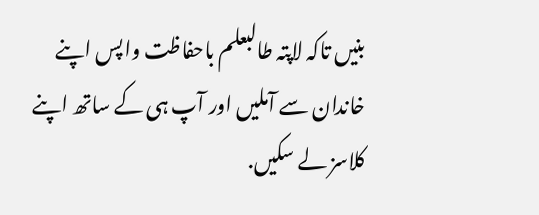بنیں تاکہ لاپتہ طالبعلم باحفاظت واپس اپنے خاندان سے آملیں اور آپ ہی کے ساتھ اپنے کلاسز لے سکیں.